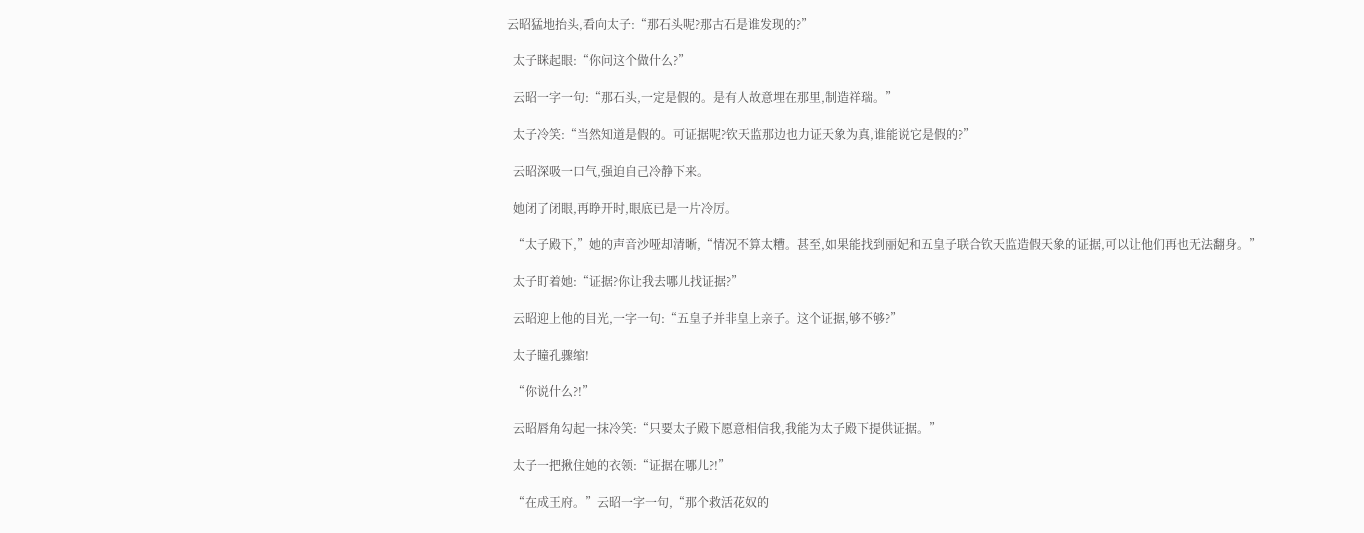云昭猛地抬头,看向太子:“那石头呢?那古石是谁发现的?”

  太子眯起眼:“你问这个做什么?”

  云昭一字一句:“那石头,一定是假的。是有人故意埋在那里,制造祥瑞。”

  太子冷笑:“当然知道是假的。可证据呢?钦天监那边也力证天象为真,谁能说它是假的?”

  云昭深吸一口气,强迫自己冷静下来。

  她闭了闭眼,再睁开时,眼底已是一片冷厉。

  “太子殿下,”她的声音沙哑却清晰,“情况不算太糟。甚至,如果能找到丽妃和五皇子联合钦天监造假天象的证据,可以让他们再也无法翻身。”

  太子盯着她:“证据?你让我去哪儿找证据?”

  云昭迎上他的目光,一字一句:“五皇子并非皇上亲子。这个证据,够不够?”

  太子瞳孔骤缩!

  “你说什么?!”

  云昭唇角勾起一抹冷笑:“只要太子殿下愿意相信我,我能为太子殿下提供证据。”

  太子一把揪住她的衣领:“证据在哪儿?!”

  “在成王府。”云昭一字一句,“那个救活花奴的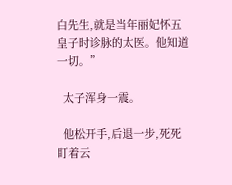白先生,就是当年丽妃怀五皇子时诊脉的太医。他知道一切。”

  太子浑身一震。

  他松开手,后退一步,死死盯着云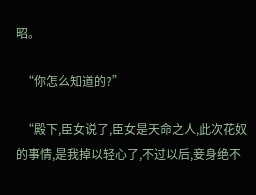昭。

  “你怎么知道的?”

  “殿下,臣女说了,臣女是天命之人,此次花奴的事情,是我掉以轻心了,不过以后,妾身绝不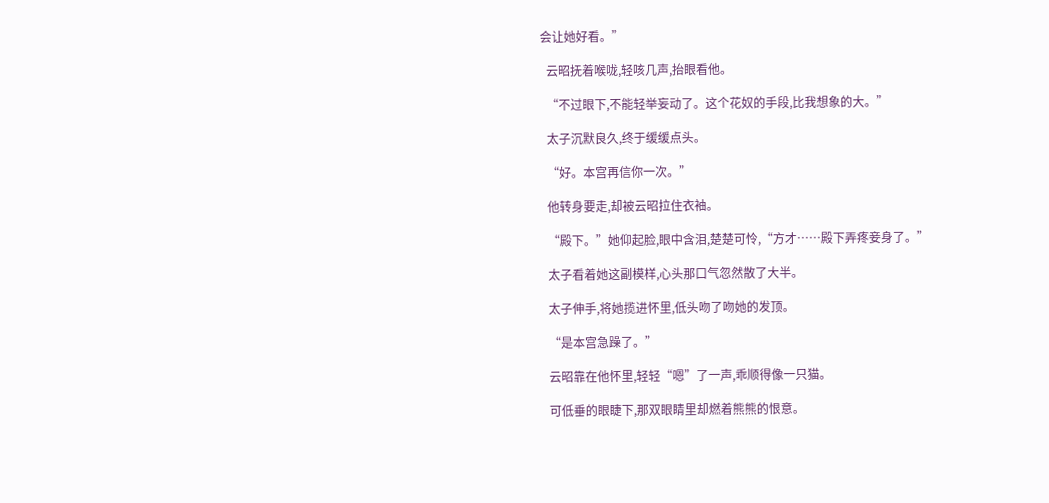会让她好看。”

  云昭抚着喉咙,轻咳几声,抬眼看他。

  “不过眼下,不能轻举妄动了。这个花奴的手段,比我想象的大。”

  太子沉默良久,终于缓缓点头。

  “好。本宫再信你一次。”

  他转身要走,却被云昭拉住衣袖。

  “殿下。”她仰起脸,眼中含泪,楚楚可怜,“方才……殿下弄疼妾身了。”

  太子看着她这副模样,心头那口气忽然散了大半。

  太子伸手,将她揽进怀里,低头吻了吻她的发顶。

  “是本宫急躁了。”

  云昭靠在他怀里,轻轻“嗯”了一声,乖顺得像一只猫。

  可低垂的眼睫下,那双眼睛里却燃着熊熊的恨意。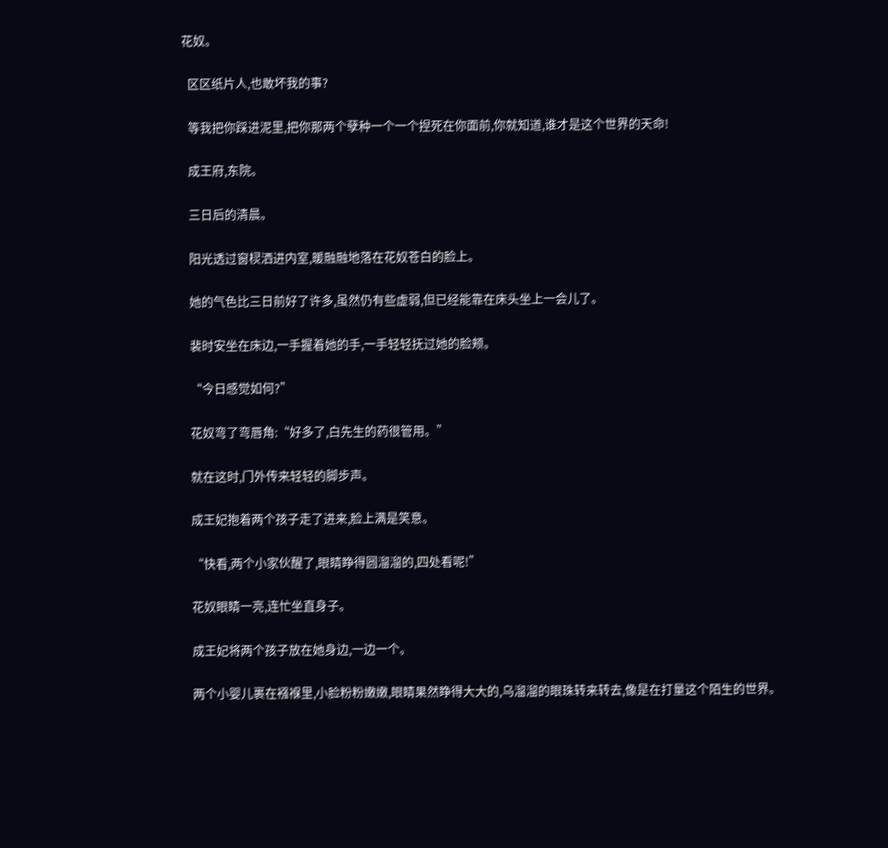花奴。

  区区纸片人,也敢坏我的事?

  等我把你踩进泥里,把你那两个孽种一个一个捏死在你面前,你就知道,谁才是这个世界的天命!

  成王府,东院。

  三日后的清晨。

  阳光透过窗棂洒进内室,暖融融地落在花奴苍白的脸上。

  她的气色比三日前好了许多,虽然仍有些虚弱,但已经能靠在床头坐上一会儿了。

  裴时安坐在床边,一手握着她的手,一手轻轻抚过她的脸颊。

  “今日感觉如何?”

  花奴弯了弯唇角:“好多了,白先生的药很管用。”

  就在这时,门外传来轻轻的脚步声。

  成王妃抱着两个孩子走了进来,脸上满是笑意。

  “快看,两个小家伙醒了,眼睛睁得圆溜溜的,四处看呢!”

  花奴眼睛一亮,连忙坐直身子。

  成王妃将两个孩子放在她身边,一边一个。

  两个小婴儿裹在襁褓里,小脸粉粉嫩嫩,眼睛果然睁得大大的,乌溜溜的眼珠转来转去,像是在打量这个陌生的世界。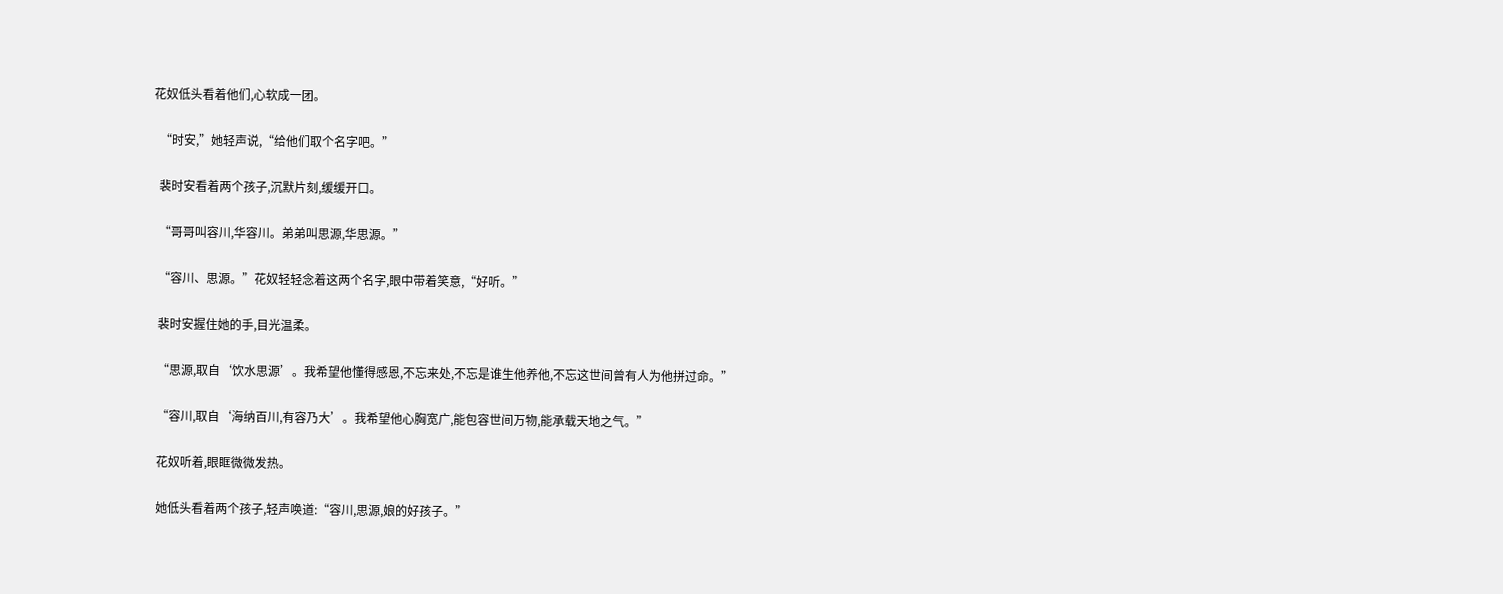花奴低头看着他们,心软成一团。

  “时安,”她轻声说,“给他们取个名字吧。”

  裴时安看着两个孩子,沉默片刻,缓缓开口。

  “哥哥叫容川,华容川。弟弟叫思源,华思源。”

  “容川、思源。”花奴轻轻念着这两个名字,眼中带着笑意,“好听。”

  裴时安握住她的手,目光温柔。

  “思源,取自‘饮水思源’。我希望他懂得感恩,不忘来处,不忘是谁生他养他,不忘这世间曾有人为他拼过命。”

  “容川,取自‘海纳百川,有容乃大’。我希望他心胸宽广,能包容世间万物,能承载天地之气。”

  花奴听着,眼眶微微发热。

  她低头看着两个孩子,轻声唤道:“容川,思源,娘的好孩子。”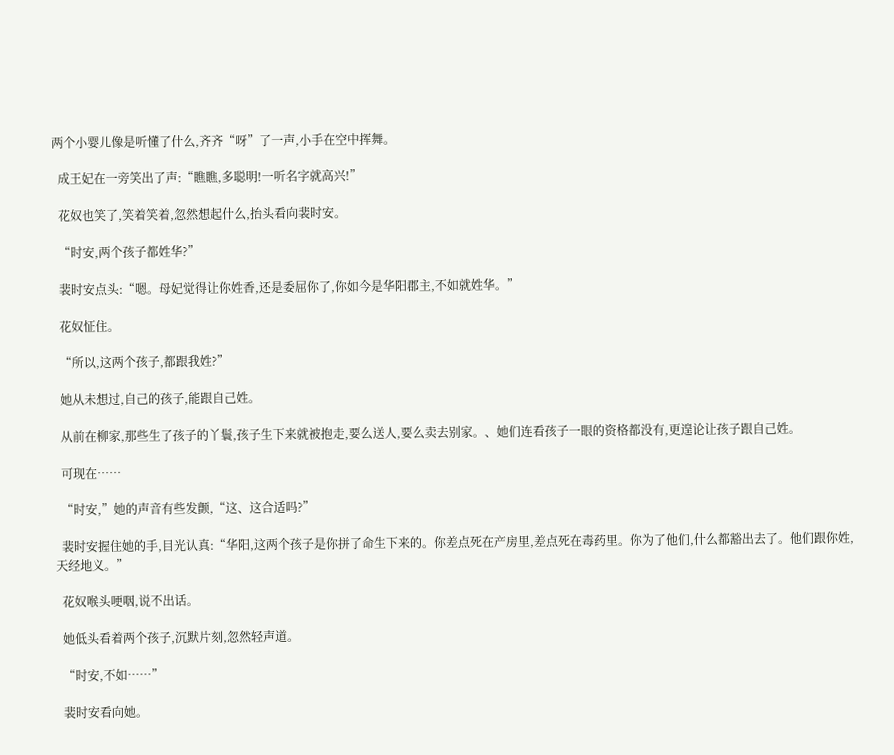两个小婴儿像是听懂了什么,齐齐“呀”了一声,小手在空中挥舞。

  成王妃在一旁笑出了声:“瞧瞧,多聪明!一听名字就高兴!”

  花奴也笑了,笑着笑着,忽然想起什么,抬头看向裴时安。

  “时安,两个孩子都姓华?”

  裴时安点头:“嗯。母妃觉得让你姓香,还是委屈你了,你如今是华阳郡主,不如就姓华。”

  花奴怔住。

  “所以,这两个孩子,都跟我姓?”

  她从未想过,自己的孩子,能跟自己姓。

  从前在柳家,那些生了孩子的丫鬟,孩子生下来就被抱走,要么送人,要么卖去别家。、她们连看孩子一眼的资格都没有,更遑论让孩子跟自己姓。

  可现在……

  “时安,”她的声音有些发颤,“这、这合适吗?”

  裴时安握住她的手,目光认真:“华阳,这两个孩子是你拼了命生下来的。你差点死在产房里,差点死在毒药里。你为了他们,什么都豁出去了。他们跟你姓,天经地义。”

  花奴喉头哽咽,说不出话。

  她低头看着两个孩子,沉默片刻,忽然轻声道。

  “时安,不如……”

  裴时安看向她。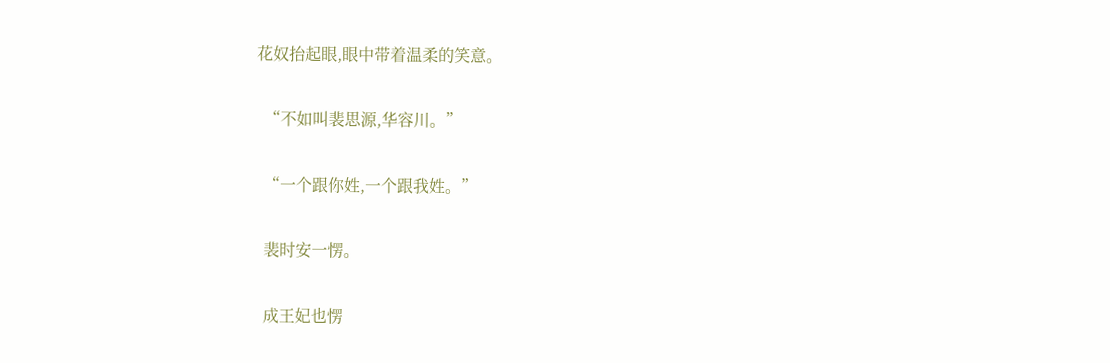花奴抬起眼,眼中带着温柔的笑意。

  “不如叫裴思源,华容川。”

  “一个跟你姓,一个跟我姓。”

  裴时安一愣。

  成王妃也愣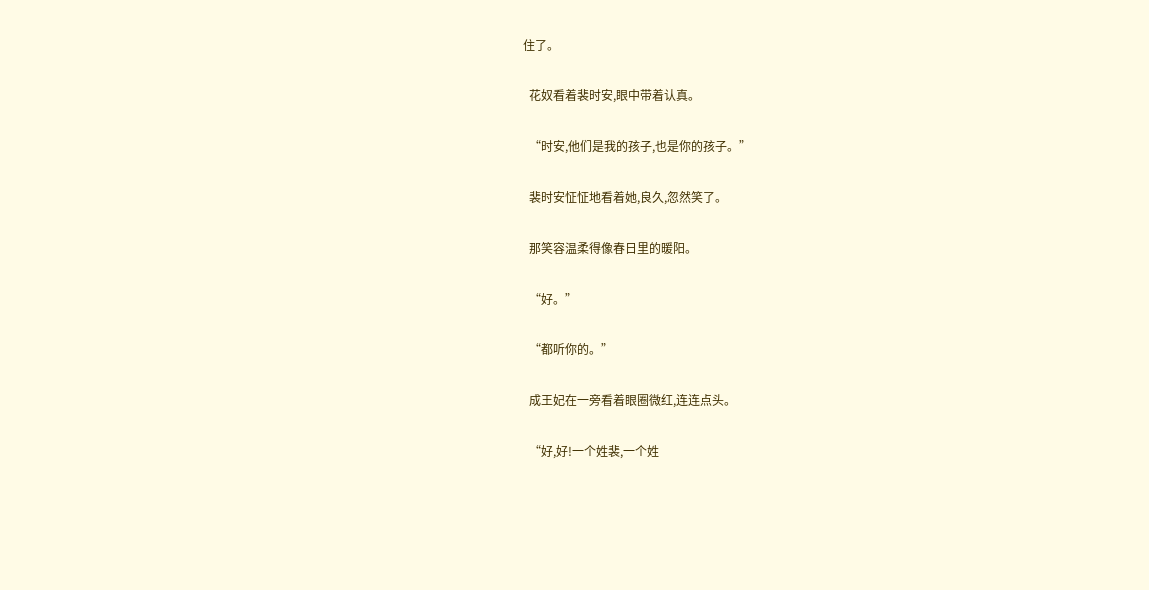住了。

  花奴看着裴时安,眼中带着认真。

  “时安,他们是我的孩子,也是你的孩子。”

  裴时安怔怔地看着她,良久,忽然笑了。

  那笑容温柔得像春日里的暖阳。

  “好。”

  “都听你的。”

  成王妃在一旁看着眼圈微红,连连点头。

  “好,好!一个姓裴,一个姓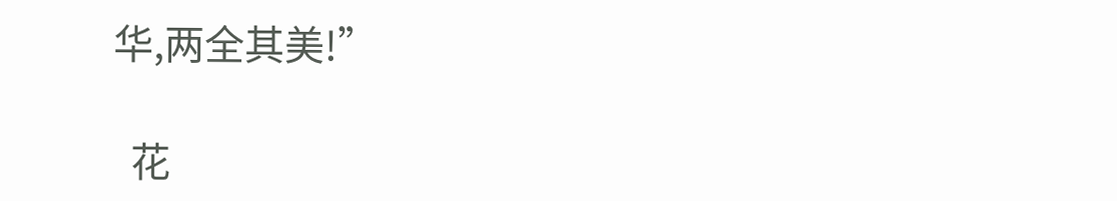华,两全其美!”

  花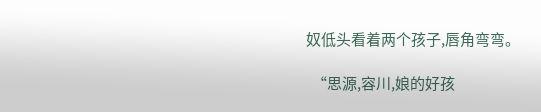奴低头看着两个孩子,唇角弯弯。

  “思源,容川,娘的好孩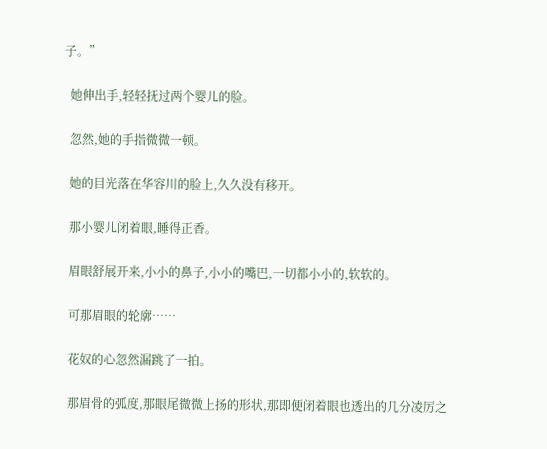子。”

  她伸出手,轻轻抚过两个婴儿的脸。

  忽然,她的手指微微一顿。

  她的目光落在华容川的脸上,久久没有移开。

  那小婴儿闭着眼,睡得正香。

  眉眼舒展开来,小小的鼻子,小小的嘴巴,一切都小小的,软软的。

  可那眉眼的轮廓……

  花奴的心忽然漏跳了一拍。

  那眉骨的弧度,那眼尾微微上扬的形状,那即便闭着眼也透出的几分凌厉之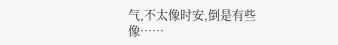气,不太像时安,倒是有些像……